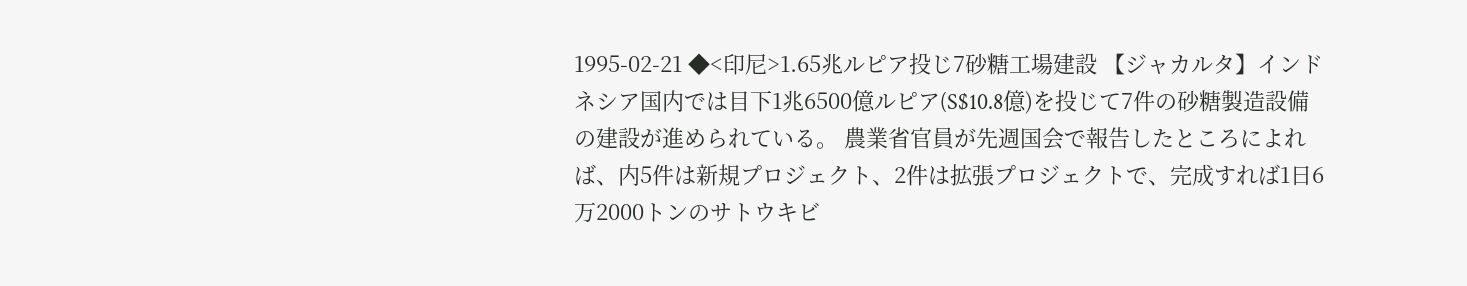1995-02-21 ◆<印尼>1.65兆ルピア投じ7砂糖工場建設 【ジャカルタ】インドネシア国内では目下1兆6500億ルピア(S$10.8億)を投じて7件の砂糖製造設備の建設が進められている。 農業省官員が先週国会で報告したところによれば、内5件は新規プロジェクト、2件は拡張プロジェクトで、完成すれば1日6万2000トンのサトウキビ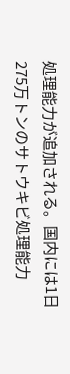処理能力が追加される。国内には1日275万トンのサトウキビ処理能力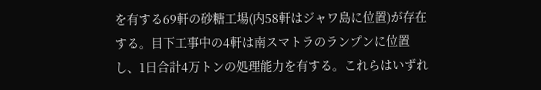を有する69軒の砂糖工場(内58軒はジャワ島に位置)が存在する。目下工事中の4軒は南スマトラのランプンに位置し、1日合計4万トンの処理能力を有する。これらはいずれ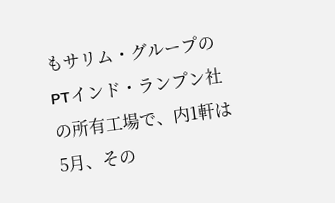もサリム・グループのPTインド・ランプン社の所有工場で、内1軒は5月、その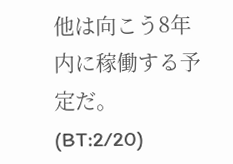他は向こう8年内に稼働する予定だ。(BT:2/20)